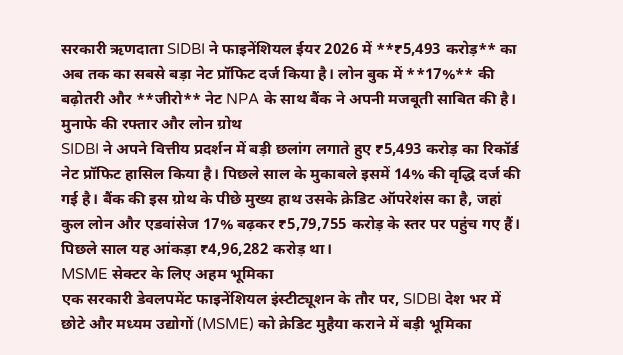सरकारी ऋणदाता SIDBI ने फाइनेंशियल ईयर 2026 में **₹5,493 करोड़** का अब तक का सबसे बड़ा नेट प्रॉफिट दर्ज किया है। लोन बुक में **17%** की बढ़ोतरी और **जीरो** नेट NPA के साथ बैंक ने अपनी मजबूती साबित की है।
मुनाफे की रफ्तार और लोन ग्रोथ
SIDBI ने अपने वित्तीय प्रदर्शन में बड़ी छलांग लगाते हुए ₹5,493 करोड़ का रिकॉर्ड नेट प्रॉफिट हासिल किया है। पिछले साल के मुकाबले इसमें 14% की वृद्धि दर्ज की गई है। बैंक की इस ग्रोथ के पीछे मुख्य हाथ उसके क्रेडिट ऑपरेशंस का है, जहां कुल लोन और एडवांसेज 17% बढ़कर ₹5,79,755 करोड़ के स्तर पर पहुंच गए हैं। पिछले साल यह आंकड़ा ₹4,96,282 करोड़ था।
MSME सेक्टर के लिए अहम भूमिका
एक सरकारी डेवलपमेंट फाइनेंशियल इंस्टीट्यूशन के तौर पर, SIDBI देश भर में छोटे और मध्यम उद्योगों (MSME) को क्रेडिट मुहैया कराने में बड़ी भूमिका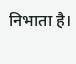निभाता है।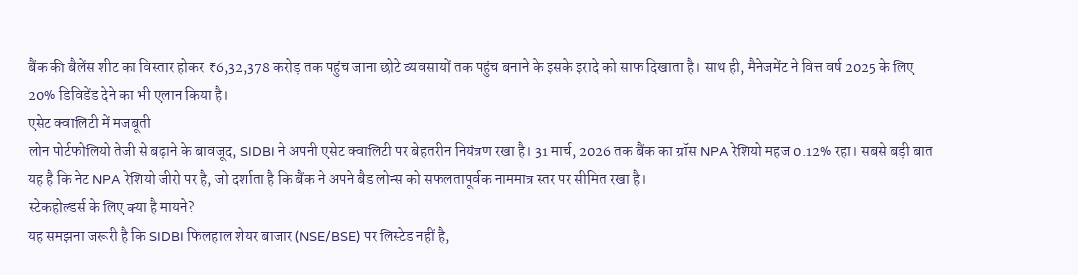बैंक की बैलेंस शीट का विस्तार होकर ₹6,32,378 करोड़ तक पहुंच जाना छोटे व्यवसायों तक पहुंच बनाने के इसके इरादे को साफ दिखाता है। साथ ही, मैनेजमेंट ने वित्त वर्ष 2025 के लिए 20% डिविडेंड देने का भी एलान किया है।
एसेट क्वालिटी में मजबूती
लोन पोर्टफोलियो तेजी से बढ़ाने के बावजूद, SIDBI ने अपनी एसेट क्वालिटी पर बेहतरीन नियंत्रण रखा है। 31 मार्च, 2026 तक बैंक का ग्रॉस NPA रेशियो महज 0.12% रहा। सबसे बड़ी बात यह है कि नेट NPA रेशियो जीरो पर है, जो दर्शाता है कि बैंक ने अपने बैड लोन्स को सफलतापूर्वक नाममात्र स्तर पर सीमित रखा है।
स्टेकहोल्डर्स के लिए क्या है मायने?
यह समझना जरूरी है कि SIDBI फिलहाल शेयर बाजार (NSE/BSE) पर लिस्टेड नहीं है,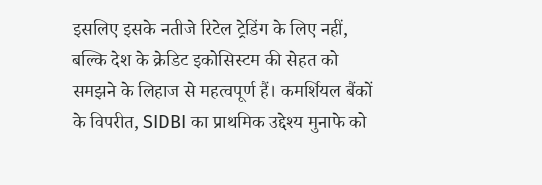इसलिए इसके नतीजे रिटेल ट्रेडिंग के लिए नहीं, बल्कि देश के क्रेडिट इकोसिस्टम की सेहत को समझने के लिहाज से महत्वपूर्ण हैं। कमर्शियल बैंकों के विपरीत, SIDBI का प्राथमिक उद्देश्य मुनाफे को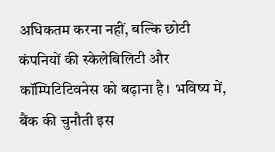अधिकतम करना नहीं, बल्कि छोटी कंपनियों की स्केलेबिलिटी और कॉम्पिटिटिवनेस को बढ़ाना है। भविष्य में, बैंक की चुनौती इस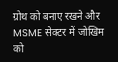ग्रोथ को बनाए रखने और MSME सेक्टर में जोखिम को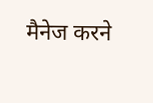मैनेज करने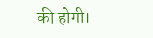की होगी।